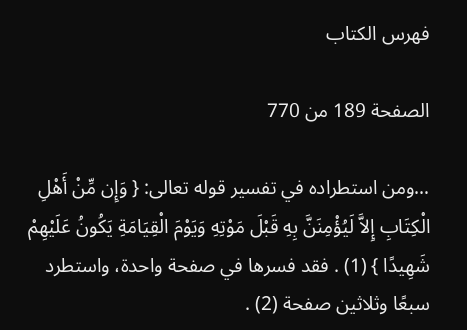فهرس الكتاب

الصفحة 189 من 770

…ومن استطراده في تفسير قوله تعالى: { وَإِن مِّنْ أَهْلِ الْكِتَابِ إِلاَّ لَيُؤْمِنَنَّ بِهِ قَبْلَ مَوْتِهِ وَيَوْمَ الْقِيَامَةِ يَكُونُ عَلَيْهِمْ شَهِيدًا } (1) . فقد فسرها في صفحة واحدة، واستطرد سبعًا وثلاثين صفحة (2) .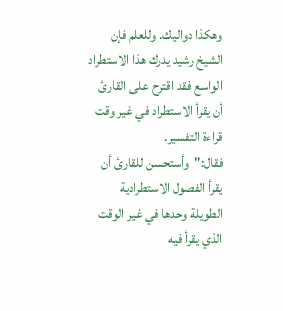وهكذا دواليك. وللعلم فإن الشيخ رشيد يدرك هذا الاستطراد الواسع فقد اقترح على القارئ أن يقرأ الاستطراد في غير وقت قراءة التفسير. فقال:"وأستحسن للقارئ أن يقرأ الفصول الاستطرادية الطويلة وحدها في غير الوقت الذي يقرأ فيه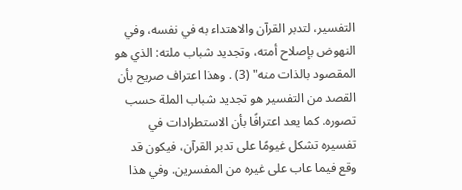التفسير، لتدبر القرآن والاهتداء به في نفسه، وفي النهوض بإصلاح أمته، وتجديد شباب ملته: الذي هو المقصود بالذات منه" (3) . وهذا اعتراف صريح بأن القصد من التفسير هو تجديد شباب الملة حسب تصوره. كما يعد اعترافًا بأن الاستطرادات في تفسيره تشكل غيومًا على تدبر القرآن، فيكون قد وقع فيما عاب على غيره من المفسرين. وفي هذا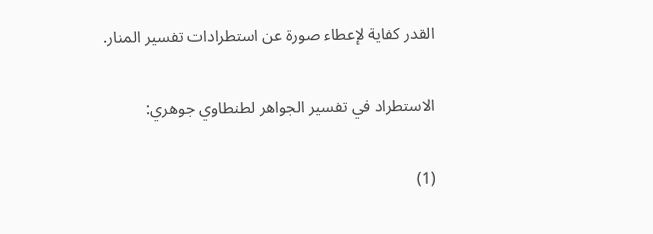القدر كفاية لإعطاء صورة عن استطرادات تفسير المنار.

الاستطراد في تفسير الجواهر لطنطاوي جوهري:

(1)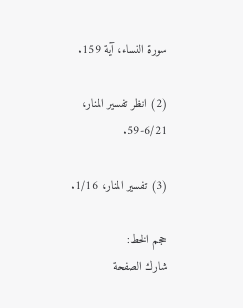سورة النساء، آية 159.

(2) انظر تفسير المنار، 6/21-59.

(3) تفسير المنار، 1/16.

حجم الخط:
شارك الصفحة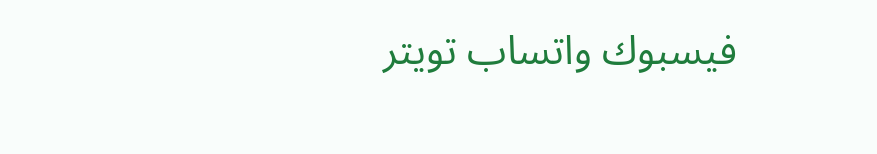فيسبوك واتساب تويتر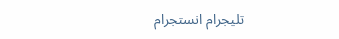تليجرام انستجرام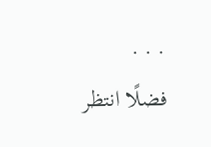. . .
فضلًا انتظر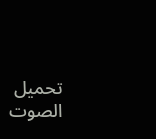تحميل الصوت